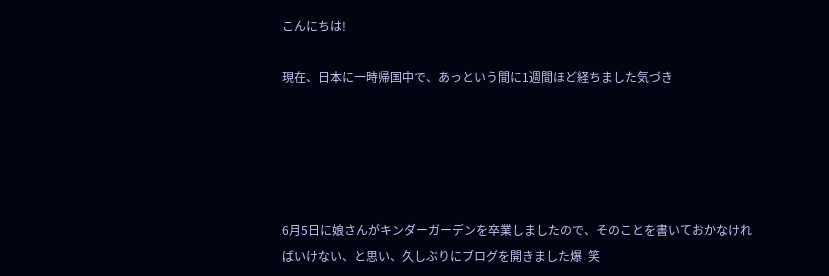こんにちは!

現在、日本に一時帰国中で、あっという間に1週間ほど経ちました気づき





6月5日に娘さんがキンダーガーデンを卒業しましたので、そのことを書いておかなければいけない、と思い、久しぶりにブログを開きました爆  笑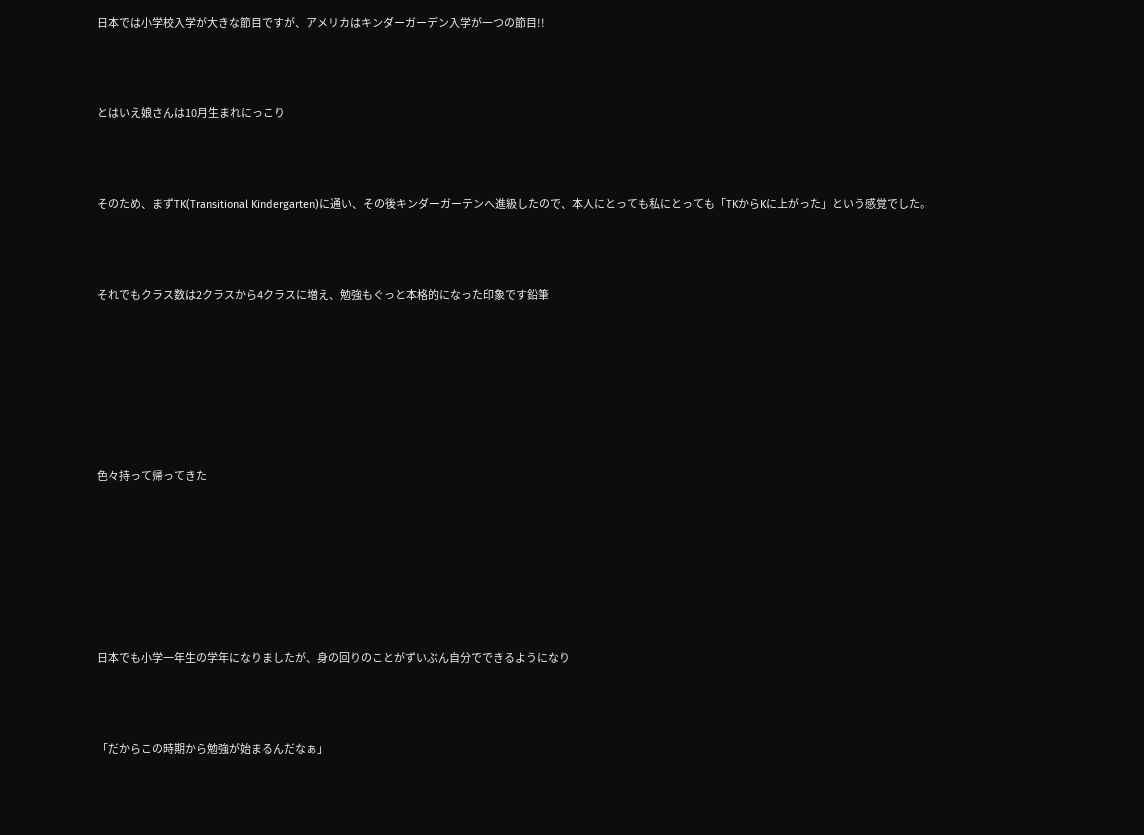日本では小学校入学が大きな節目ですが、アメリカはキンダーガーデン入学が一つの節目!!



とはいえ娘さんは10月生まれにっこり



そのため、まずTK(Transitional Kindergarten)に通い、その後キンダーガーテンへ進級したので、本人にとっても私にとっても「TKからKに上がった」という感覚でした。



それでもクラス数は2クラスから4クラスに増え、勉強もぐっと本格的になった印象です鉛筆







色々持って帰ってきた







日本でも小学一年生の学年になりましたが、身の回りのことがずいぶん自分でできるようになり



「だからこの時期から勉強が始まるんだなぁ」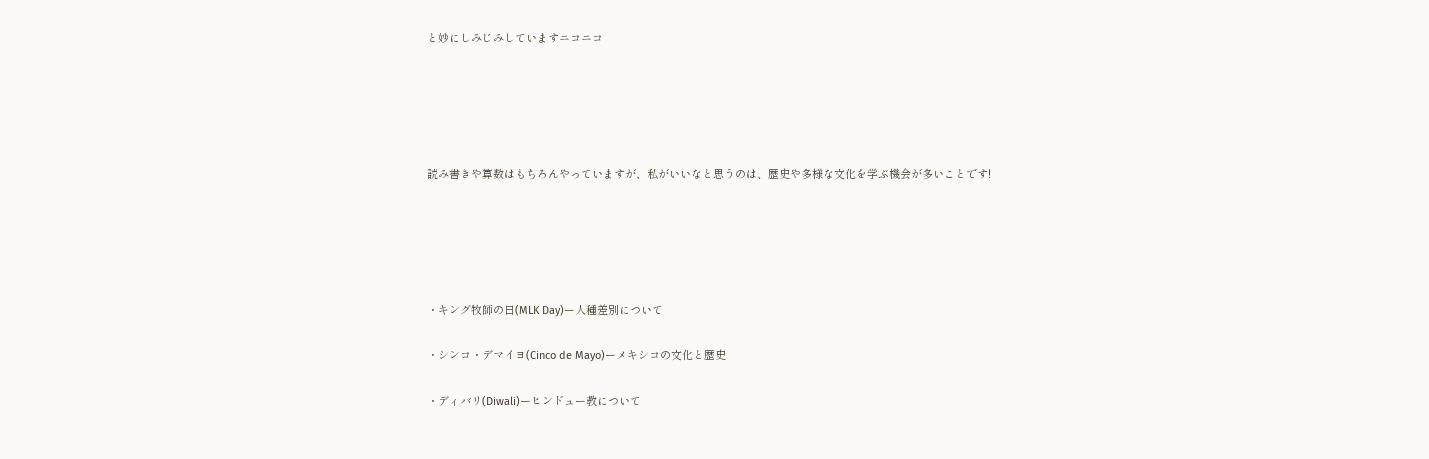と妙にしみじみしていますニコニコ





読み書きや算数はもちろんやっていますが、私がいいなと思うのは、歴史や多様な文化を学ぶ機会が多いことです!





・キング牧師の日(MLK Day)ー人種差別について

・シンコ・デマイヨ(Cinco de Mayo)ーメキシコの文化と歴史

・ディバリ(Diwali)ーヒンドュー教について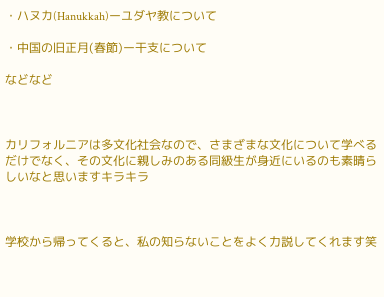・ハヌカ(Hanukkah)ーユダヤ教について

・中国の旧正月(春節)ー干支について

などなど



カリフォルニアは多文化社会なので、さまざまな文化について学べるだけでなく、その文化に親しみのある同級生が身近にいるのも素晴らしいなと思いますキラキラ



学校から帰ってくると、私の知らないことをよく力説してくれます笑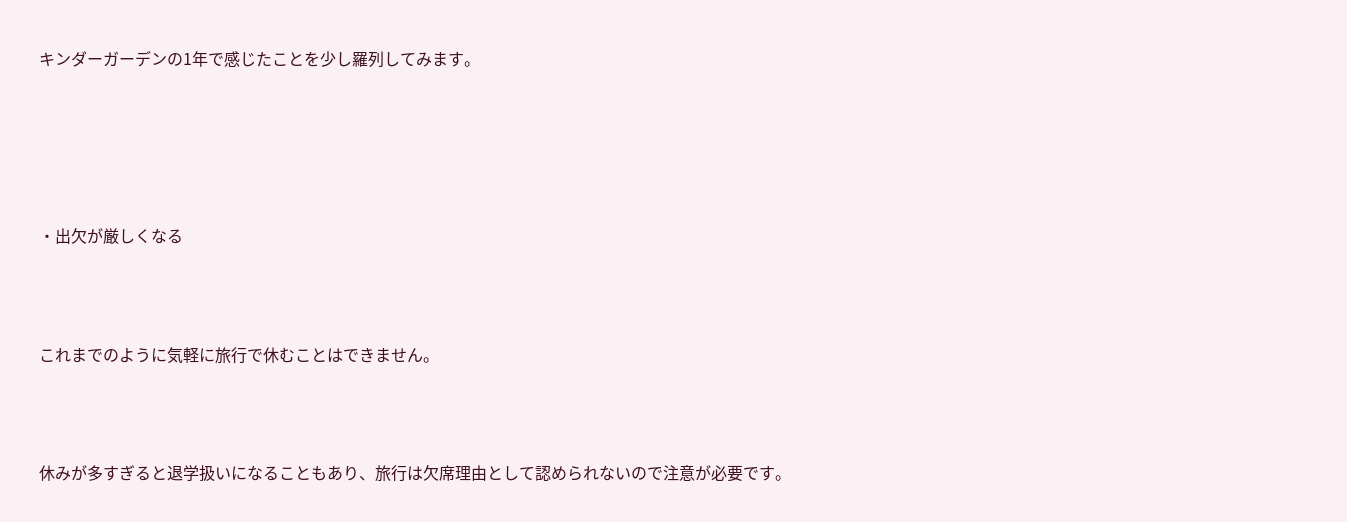キンダーガーデンの1年で感じたことを少し羅列してみます。





・出欠が厳しくなる



これまでのように気軽に旅行で休むことはできません。



休みが多すぎると退学扱いになることもあり、旅行は欠席理由として認められないので注意が必要です。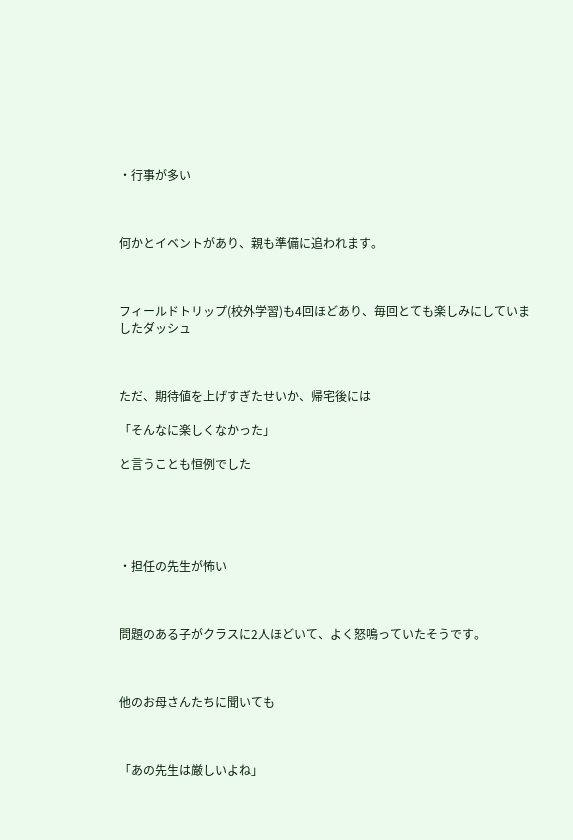・行事が多い



何かとイベントがあり、親も準備に追われます。



フィールドトリップ(校外学習)も4回ほどあり、毎回とても楽しみにしていましたダッシュ



ただ、期待値を上げすぎたせいか、帰宅後には

「そんなに楽しくなかった」

と言うことも恒例でした





・担任の先生が怖い



問題のある子がクラスに2人ほどいて、よく怒鳴っていたそうです。



他のお母さんたちに聞いても



「あの先生は厳しいよね」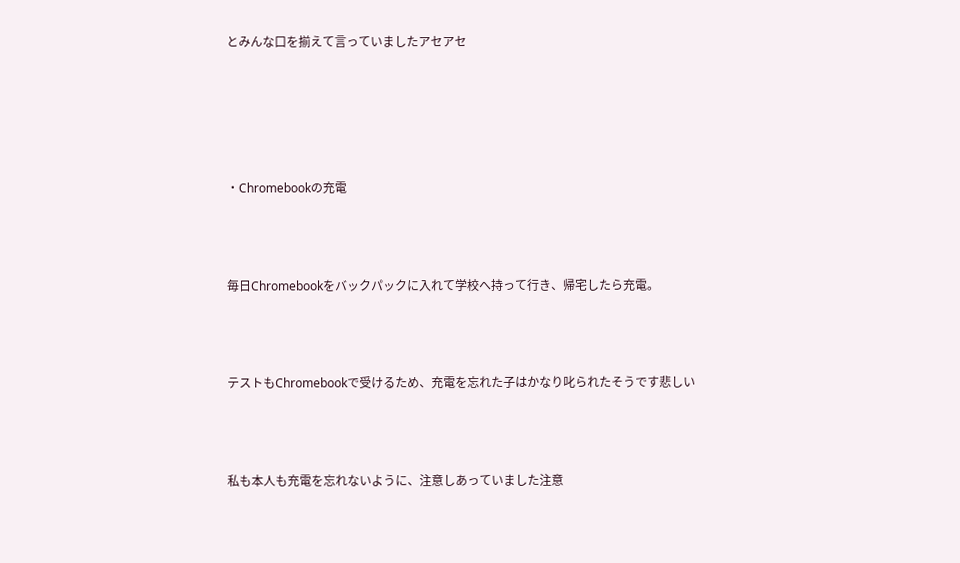とみんな口を揃えて言っていましたアセアセ





・Chromebookの充電



毎日Chromebookをバックパックに入れて学校へ持って行き、帰宅したら充電。



テストもChromebookで受けるため、充電を忘れた子はかなり叱られたそうです悲しい



私も本人も充電を忘れないように、注意しあっていました注意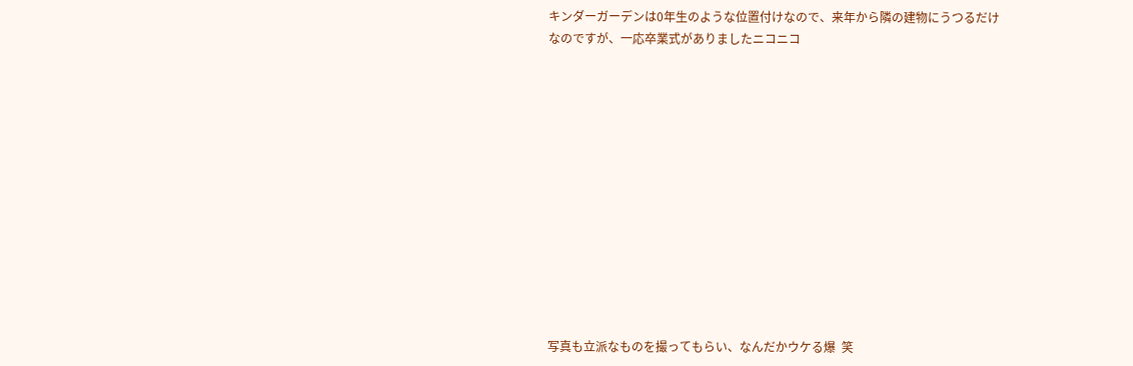キンダーガーデンは0年生のような位置付けなので、来年から隣の建物にうつるだけなのですが、一応卒業式がありましたニコニコ













写真も立派なものを撮ってもらい、なんだかウケる爆  笑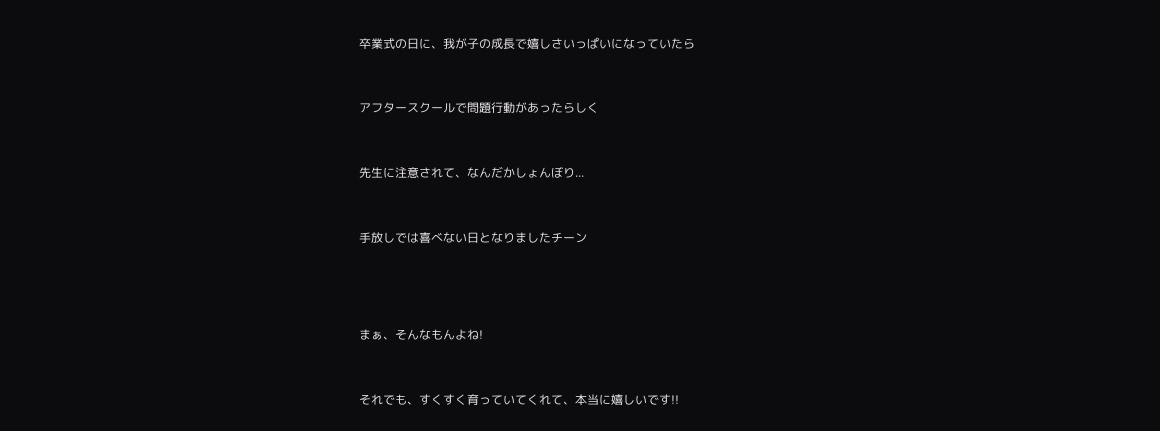卒業式の日に、我が子の成長で嬉しさいっぱいになっていたら



アフタースクールで問題行動があったらしく



先生に注意されて、なんだかしょんぼり...



手放しでは喜べない日となりましたチーン





まぁ、そんなもんよね!



それでも、すくすく育っていてくれて、本当に嬉しいです!!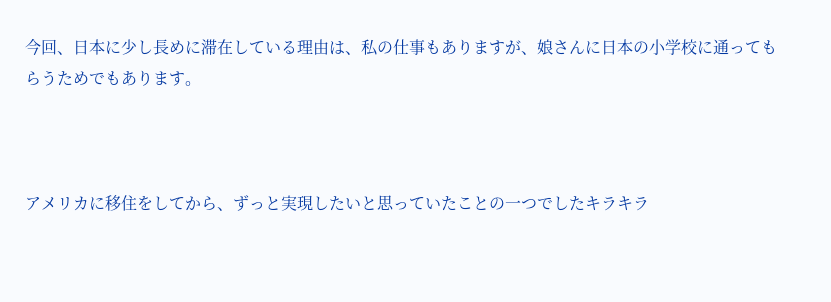今回、日本に少し長めに滞在している理由は、私の仕事もありますが、娘さんに日本の小学校に通ってもらうためでもあります。



アメリカに移住をしてから、ずっと実現したいと思っていたことの一つでしたキラキラ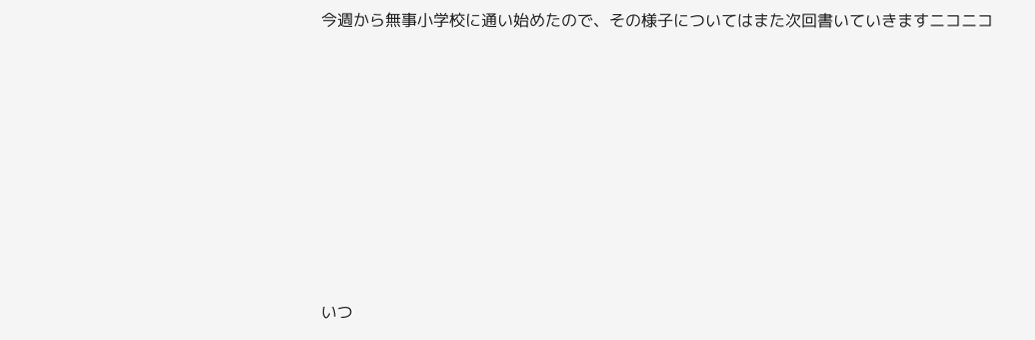今週から無事小学校に通い始めたので、その様子についてはまた次回書いていきますニコニコ











いつ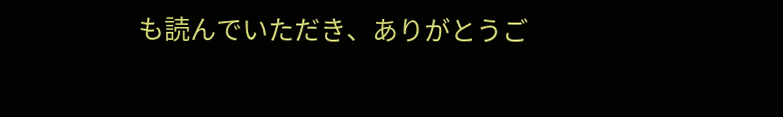も読んでいただき、ありがとうご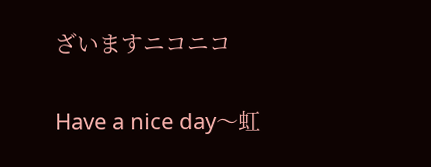ざいますニコニコ

Have a nice day〜虹